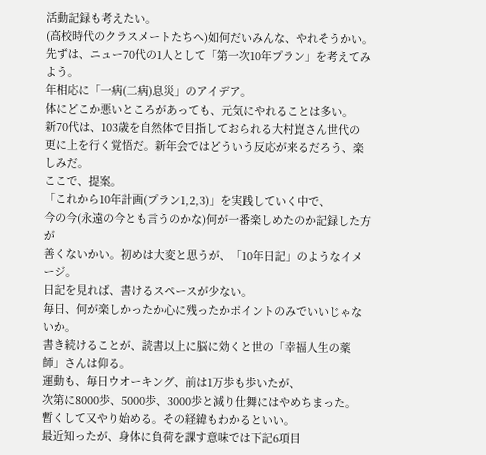活動記録も考えたい。
(高校時代のクラスメートたちへ)如何だいみんな、やれそうかい。
先ずは、ニュー70代の1人として「第一次10年プラン」を考えてみよう。
年相応に「一病(二病)息災」のアイデア。
体にどこか悪いところがあっても、元気にやれることは多い。
新70代は、103歳を自然体で目指しておられる大村崑さん世代の
更に上を行く覚悟だ。新年会ではどういう反応が来るだろう、楽しみだ。
ここで、提案。
「これから10年計画(プラン1,2,3)」を実践していく中で、
今の今(永遠の今とも言うのかな)何が一番楽しめたのか記録した方が
善くないかい。初めは大変と思うが、「10年日記」のようなイメージ。
日記を見れば、書けるスペースが少ない。
毎日、何が楽しかったか心に残ったかポイントのみでいいじゃないか。
書き続けることが、読書以上に脳に効くと世の「幸福人生の薬師」さんは仰る。
運動も、毎日ウオーキング、前は1万歩も歩いたが、
次第に8000歩、5000歩、3000歩と減り仕舞にはやめちまった。
暫くして又やり始める。その経緯もわかるといい。
最近知ったが、身体に負荷を課す意味では下記6項目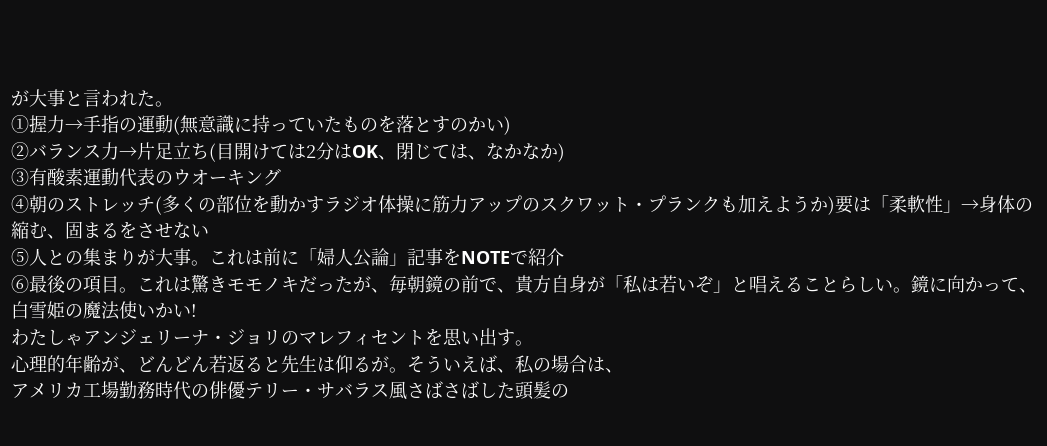が大事と言われた。
①握力→手指の運動(無意識に持っていたものを落とすのかい)
②バランス力→片足立ち(目開けては2分はOK、閉じては、なかなか)
③有酸素運動代表のウオーキング
④朝のストレッチ(多くの部位を動かすラジオ体操に筋力アップのスクワット・プランクも加えようか)要は「柔軟性」→身体の縮む、固まるをさせない
⑤人との集まりが大事。これは前に「婦人公論」記事をNOTEで紹介
⑥最後の項目。これは驚きモモノキだったが、毎朝鏡の前で、貴方自身が「私は若いぞ」と唱えることらしい。鏡に向かって、白雪姫の魔法使いかい!
わたしゃアンジェリーナ・ジョリのマレフィセントを思い出す。
心理的年齢が、どんどん若返ると先生は仰るが。そういえば、私の場合は、
アメリカ工場勤務時代の俳優テリー・サバラス風さばさばした頭髪の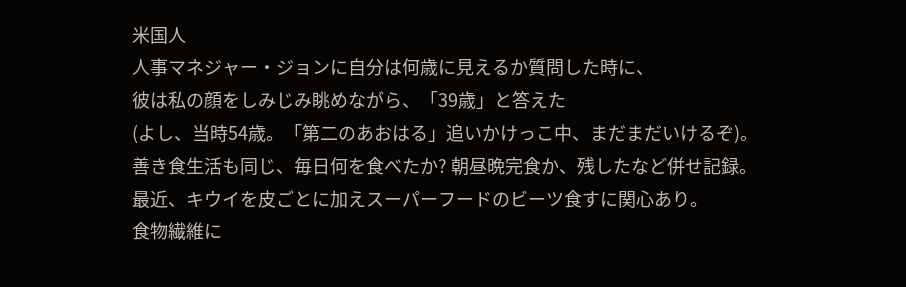米国人
人事マネジャー・ジョンに自分は何歳に見えるか質問した時に、
彼は私の顔をしみじみ眺めながら、「39歳」と答えた
(よし、当時54歳。「第二のあおはる」追いかけっこ中、まだまだいけるぞ)。
善き食生活も同じ、毎日何を食べたか? 朝昼晩完食か、残したなど併せ記録。
最近、キウイを皮ごとに加えスーパーフードのビーツ食すに関心あり。
食物繊維に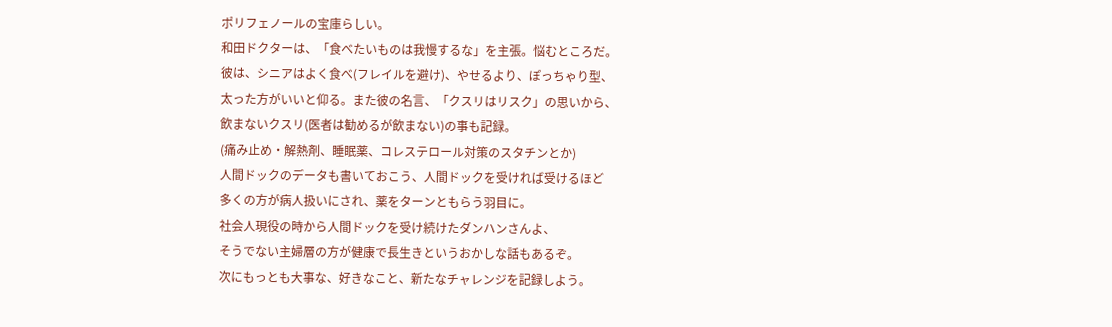ポリフェノールの宝庫らしい。
和田ドクターは、「食べたいものは我慢するな」を主張。悩むところだ。
彼は、シニアはよく食べ(フレイルを避け)、やせるより、ぽっちゃり型、
太った方がいいと仰る。また彼の名言、「クスリはリスク」の思いから、
飲まないクスリ(医者は勧めるが飲まない)の事も記録。
(痛み止め・解熱剤、睡眠薬、コレステロール対策のスタチンとか)
人間ドックのデータも書いておこう、人間ドックを受ければ受けるほど
多くの方が病人扱いにされ、薬をターンともらう羽目に。
社会人現役の時から人間ドックを受け続けたダンハンさんよ、
そうでない主婦層の方が健康で長生きというおかしな話もあるぞ。
次にもっとも大事な、好きなこと、新たなチャレンジを記録しよう。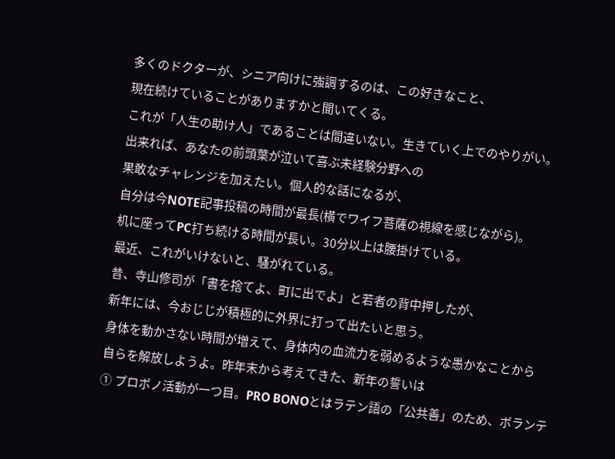多くのドクターが、シニア向けに強調するのは、この好きなこと、
現在続けていることがありますかと聞いてくる。
これが「人生の助け人」であることは間違いない。生きていく上でのやりがい。
出来れば、あなたの前頭葉が泣いて喜ぶ未経験分野への
果敢なチャレンジを加えたい。個人的な話になるが、
自分は今NOTE記事投稿の時間が最長(横でワイフ菩薩の視線を感じながら)。
机に座ってPC打ち続ける時間が長い。30分以上は腰掛けている。
最近、これがいけないと、騒がれている。
昔、寺山修司が「書を捨てよ、町に出でよ」と若者の背中押したが、
新年には、今おじじが積極的に外界に打って出たいと思う。
身体を動かさない時間が増えて、身体内の血流力を弱めるような愚かなことから
自らを解放しようよ。昨年末から考えてきた、新年の誓いは
① プロボノ活動が一つ目。PRO BONOとはラテン語の「公共善」のため、ボランテ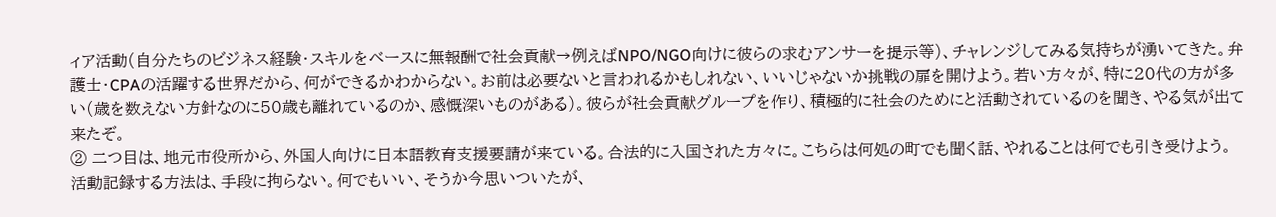ィア活動(自分たちのビジネス経験・スキルをベースに無報酬で社会貢献→例えばNPO/NGO向けに彼らの求むアンサーを提示等)、チャレンジしてみる気持ちが湧いてきた。弁護士・CPAの活躍する世界だから、何ができるかわからない。お前は必要ないと言われるかもしれない、いいじゃないか挑戦の扉を開けよう。若い方々が、特に20代の方が多い(歳を数えない方針なのに50歳も離れているのか、感慨深いものがある)。彼らが社会貢献グループを作り、積極的に社会のためにと活動されているのを聞き、やる気が出て来たぞ。
② 二つ目は、地元市役所から、外国人向けに日本語教育支援要請が来ている。合法的に入国された方々に。こちらは何処の町でも聞く話、やれることは何でも引き受けよう。
活動記録する方法は、手段に拘らない。何でもいい、そうか今思いついたが、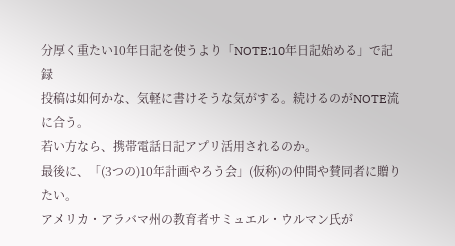分厚く重たい10年日記を使うより「NOTE:10年日記始める」で記録
投稿は如何かな、気軽に書けそうな気がする。続けるのがNOTE流に合う。
若い方なら、携帯電話日記アプリ活用されるのか。
最後に、「(3つの)10年計画やろう会」(仮称)の仲間や賛同者に贈りたい。
アメリカ・アラバマ州の教育者サミュエル・ウルマン氏が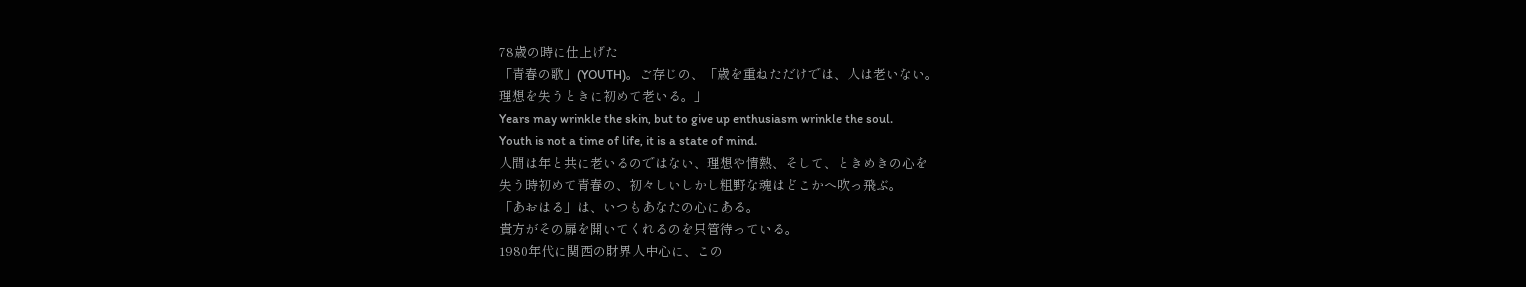78歳の時に仕上げた
「青春の歌」(YOUTH)。ご存じの、「歳を重ねただけでは、人は老いない。
理想を失うときに初めて老いる。」
Years may wrinkle the skin, but to give up enthusiasm wrinkle the soul.
Youth is not a time of life, it is a state of mind.
人間は年と共に老いるのではない、理想や情熱、そして、ときめきの心を
失う時初めて青春の、初々しいしかし粗野な魂はどこかへ吹っ飛ぶ。
「あおはる」は、いつもあなたの心にある。
貴方がその扉を開いてくれるのを只管待っている。
1980年代に関西の財界人中心に、この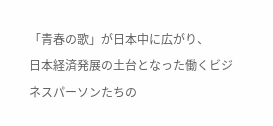「青春の歌」が日本中に広がり、
日本経済発展の土台となった働くビジネスパーソンたちの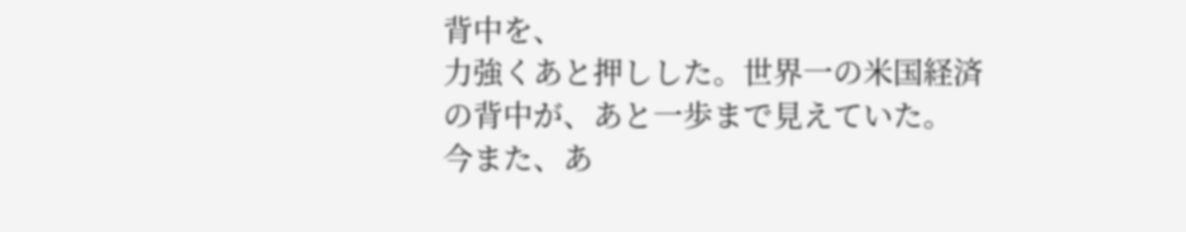背中を、
力強くあと押しした。世界一の米国経済の背中が、あと一歩まで見えていた。
今また、あ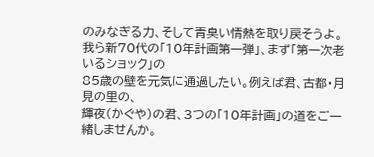のみなぎる力、そして青臭い情熱を取り戻そうよ。
我ら新70代の「10年計画第一弾」、まず「第一次老いるショック」の
85歳の壁を元気に通過したい。例えば君、古都・月見の里の、
輝夜(かぐや)の君、3つの「10年計画」の道をご一緒しませんか。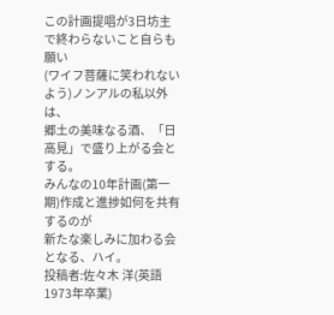この計画提唱が3日坊主で終わらないこと自らも願い
(ワイフ菩薩に笑われないよう)ノンアルの私以外は、
郷土の美味なる酒、「日高見」で盛り上がる会とする。
みんなの10年計画(第一期)作成と進捗如何を共有するのが
新たな楽しみに加わる会となる、ハイ。
投稿者:佐々木 洋(英語 1973年卒業)